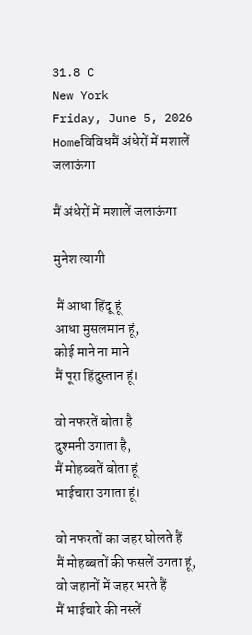31.8 C
New York
Friday, June 5, 2026
Homeविविधमैं अंधेरों में मशालें जलाऊंगा

मैं अंधेरों में मशालें जलाऊंगा

मुनेश त्यागी

 मैं आधा हिंदू हूं
आधा मुसलमान हूं,
कोई माने ना माने
मैं पूरा हिंदुस्तान हूं।

वो नफरतें बोता है
दुश्मनी उगाता है,
मैं मोहब्बतें बोता हूं
भाईचारा उगाता हूं।

वो नफरतों का जहर घोलते हैं
मैं मोहब्बतों की फसलें उगता हूं,
वो जहानों में जहर भरते हैं
मैं भाईचारे की नस्लें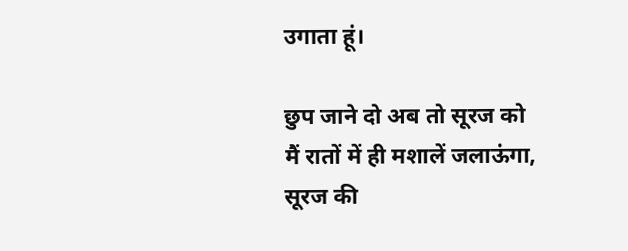उगाता हूं।

छुप जाने दो अब तो सूरज को
मैं रातों में ही मशालें जलाऊंगा,
सूरज की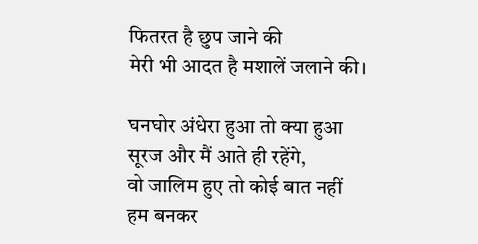फितरत है छुप जाने की
मेरी भी आदत है मशालें जलाने की।

घनघोर अंधेरा हुआ तो क्या हुआ
सूरज और मैं आते ही रहेंगे,
वो जालिम हुए तो कोई बात नहीं
हम बनकर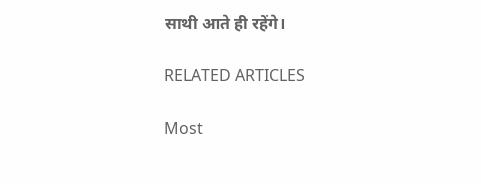साथी आते ही रहेंगे।

RELATED ARTICLES

Most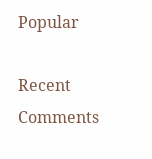Popular

Recent Comments